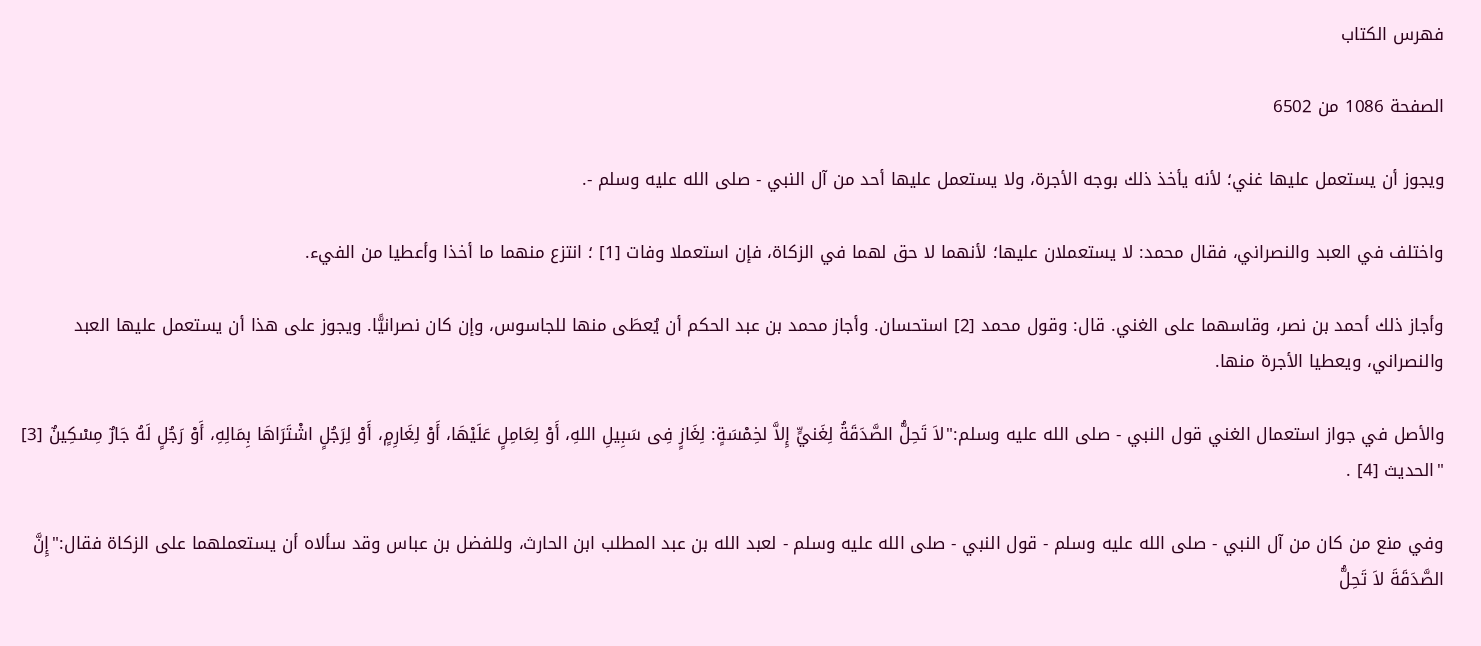فهرس الكتاب

الصفحة 1086 من 6502

ويجوز أن يستعمل عليها غني؛ لأنه يأخذ ذلك بوجه الأجرة، ولا يستعمل عليها أحد من آل النبي - صلى الله عليه وسلم -.

واختلف في العبد والنصراني، فقال محمد: لا يستعملان عليها؛ لأنهما لا حق لهما في الزكاة، فإن استعملا وفات [1] ؛ انتزع منهما ما أخذا وأعطيا من الفيء.

وأجاز ذلك أحمد بن نصر، وقاسهما على الغني. قال: وقول محمد [2] استحسان. وأجاز محمد بن عبد الحكم أن يُعطَى منها للجاسوس، وإن كان نصرانيًّا. ويجوز على هذا أن يستعمل عليها العبد والنصراني، ويعطيا الأجرة منها.

والأصل في جواز استعمال الغني قول النبي - صلى الله عليه وسلم:"لاَ تَحِلُّ الصَّدَقَةُ لِغَنيٍّ إِلاَّ لخِمْسَةٍ: لِغَازٍ فِى سَبِيلِ اللهِ، أَوْ لِعَامِلٍ عَلَيْهَا، أَوْ لِغَارِمٍ، أَوْ لِرَجُلٍ اشْتَرَاهَا بِمَالِهِ، أَوْ رَجُلٍ لَهُ جَارٌ مِسْكِينٌ [3] "الحديث [4] .

وفي منع من كان من آل النبي - صلى الله عليه وسلم - قول النبي - صلى الله عليه وسلم - لعبد الله بن عبد المطلب ابن الحارث، وللفضل بن عباس وقد سألاه أن يستعملهما على الزكاة فقال:"إِنَّ الصَّدَقَةَ لاَ تَحِلُّ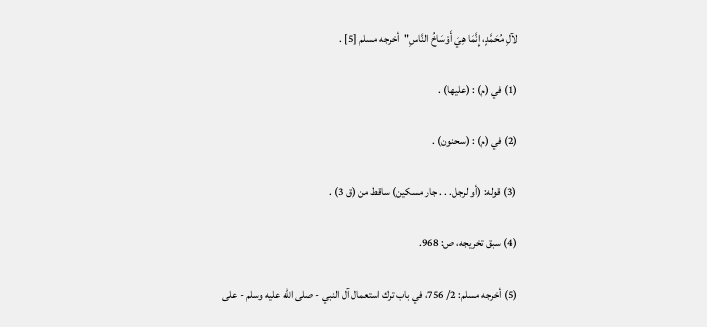لآلِ مُحَمَّدٍ، إِنَّمَا هِيَ أَوْسَاخُ النَّاسِ"أخرجه مسلم [5] .

(1) في (م) : (عليها) .

(2) في (م) : (سحنون) .

(3) قوله: (أو لرجل. . . جار مسكين) ساقط من (ق 3) .

(4) سبق تخريجه، ص: 968.

(5) أخرجه مسلم: 2/ 756، في باب ترك استعمال آل النبي - صلى الله عليه وسلم - على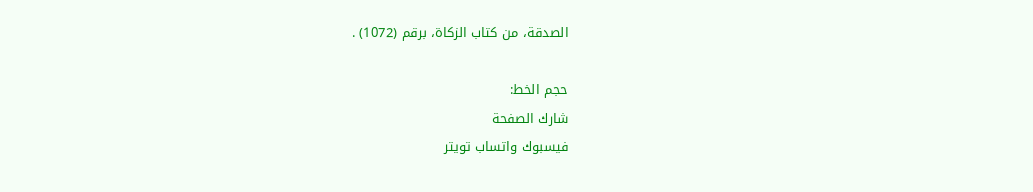الصدقة، من كتاب الزكاة، برقم (1072) .

حجم الخط:
شارك الصفحة
فيسبوك واتساب تويتر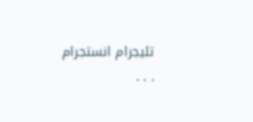تليجرام انستجرام
. . .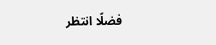فضلًا انتظر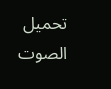تحميل الصوت